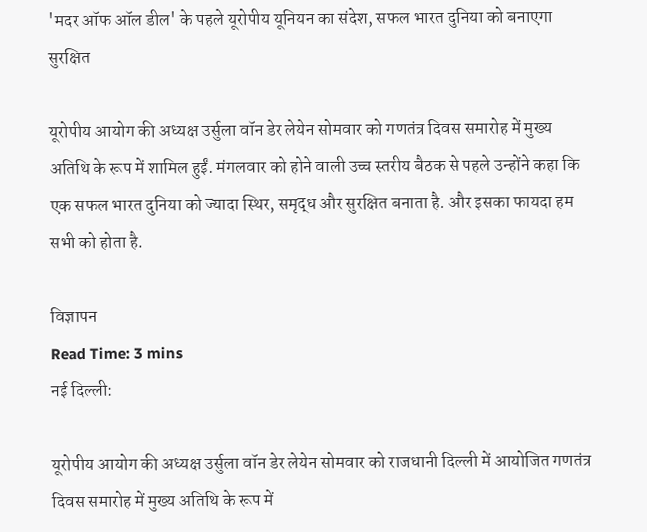'मदर ऑफ ऑल डील' के पहले यूरोपीय यूनियन का संदेश, सफल भारत दुनिया को बनाएगा सुरक्षित

यूरोपीय आयोग की अध्यक्ष उर्सुला वॉन डेर लेयेन सोमवार को गणतंत्र दिवस समारोह में मुख्य अतिथि के रूप में शामिल हुईं. मंगलवार को होने वाली उच्च स्तरीय बैठक से पहले उन्होंने कहा कि एक सफल भारत दुनिया को ज्यादा स्थिर, समृद्ध और सुरक्षित बनाता है. और इसका फायदा हम सभी को होता है.

विज्ञापन
Read Time: 3 mins
नई दिल्ली:

यूरोपीय आयोग की अध्यक्ष उर्सुला वॉन डेर लेयेन सोमवार को राजधानी दिल्ली में आयोजित गणतंत्र दिवस समारोह में मुख्य अतिथि के रूप में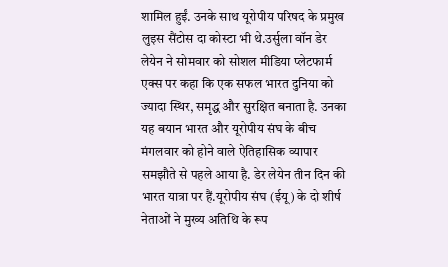शामिल हुईं. उनके साथ यूरोपीय परिषद के प्रमुख लुइस सैंटोस दा कोस्टा भी थे.उर्सुला वॉन डेर लेयेन ने सोमवार को सोशल मीडिया प्लेटफार्म एक्स पर कहा कि एक सफल भारत दुनिया को ज्यादा स्थिर, समृद्ध और सुरक्षित बनाता है. उनका यह बयान भारत और यूरोपीय संघ के बीच मंगलवार को होने वाले ऐतिहासिक व्यापार समझौते से पहले आया है. डेर लेयेन तीन दिन की भारत यात्रा पर हैं.यूरोपीय संघ (ईयू) के दो शीर्ष नेताओं ने मुख्य अतिथि के रूप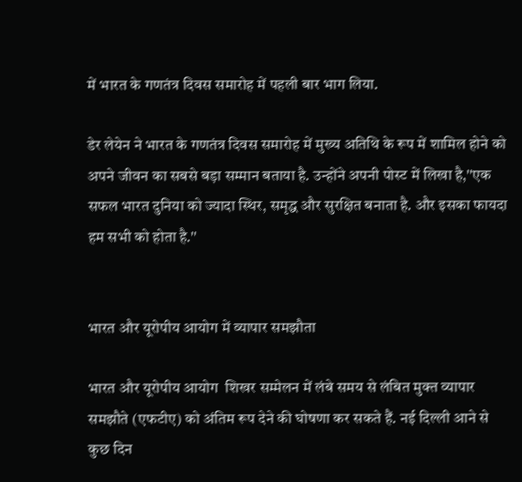में भारत के गणतंत्र दिवस समारोह में पहली बार भाग लिया.

डेर लेयेन ने भारत के गणतंत्र दिवस समारोह में मुख्य अतिथि के रूप में शामिल होने को अपने जीवन का सबसे बड़ा सम्मान बताया है. उन्होंने अपनी पोस्ट में लिखा है,''एक सफल भारत दुनिया को ज्यादा स्थिर, समृद्ध और सुरक्षित बनाता है. और इसका फायदा हम सभी को होता है.''


भारत और यूरोपीय आयोग में व्यापार समझौता

भारत और यूरोपीय आयोग  शिखर सम्मेलन में लंबे समय से लंबित मुक्त व्यापार समझौते (एफटीए) को अंतिम रूप देने की घोषणा कर सकते हैं. नई दिल्ली आने से कुछ दिन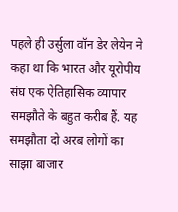पहले ही उर्सुला वॉन डेर लेयेन ने कहा था कि भारत और यूरोपीय संघ एक ऐतिहासिक व्यापार समझौते के बहुत करीब हैं. यह समझौता दो अरब लोगों का साझा बाजार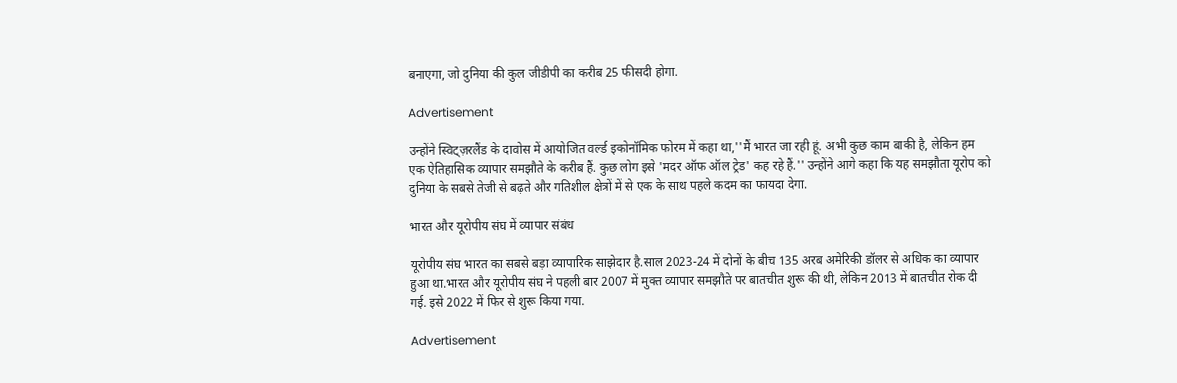बनाएगा, जो दुनिया की कुल जीडीपी का करीब 25 फीसदी होगा.

Advertisement

उन्होंने स्विट्ज़रलैंड के दावोस में आयोजित वर्ल्ड इकोनॉमिक फोरम में कहा था,''मैं भारत जा रही हूं. अभी कुछ काम बाकी है, लेकिन हम एक ऐतिहासिक व्यापार समझौते के करीब हैं. कुछ लोग इसे 'मदर ऑफ ऑल ट्रेड' कह रहे हैं.'' उन्होंने आगे कहा कि यह समझौता यूरोप को दुनिया के सबसे तेजी से बढ़ते और गतिशील क्षेत्रों में से एक के साथ पहले कदम का फायदा देगा.

भारत और यूरोपीय संघ में व्यापार संबंध

यूरोपीय संघ भारत का सबसे बड़ा व्यापारिक साझेदार है.साल 2023-24 में दोनों के बीच 135 अरब अमेरिकी डॉलर से अधिक का व्यापार हुआ था.भारत और यूरोपीय संघ ने पहली बार 2007 में मुक्त व्यापार समझौते पर बातचीत शुरू की थी, लेकिन 2013 में बातचीत रोक दी गई. इसे 2022 में फिर से शुरू किया गया.

Advertisement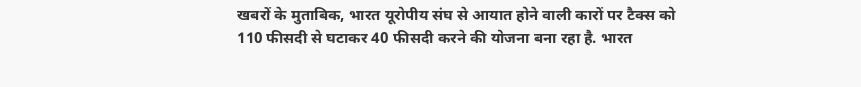खबरों के मुताबिक, भारत यूरोपीय संघ से आयात होने वाली कारों पर टैक्स को 110 फीसदी से घटाकर 40 फीसदी करने की योजना बना रहा है. भारत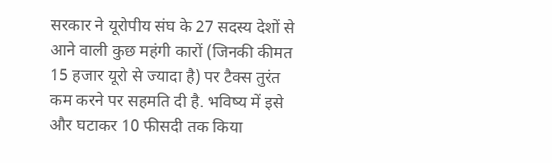सरकार ने यूरोपीय संघ के 27 सदस्य देशों से आने वाली कुछ महंगी कारों (जिनकी कीमत 15 हजार यूरो से ज्यादा है) पर टैक्स तुरंत कम करने पर सहमति दी है. भविष्य में इसे और घटाकर 10 फीसदी तक किया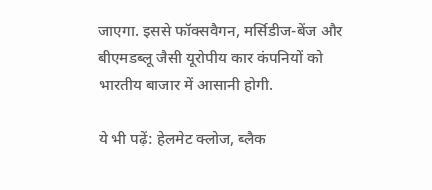जाएगा. इससे फॉक्सवैगन, मर्सिडीज-बेंज और बीएमडब्लू जैसी यूरोपीय कार कंपनियों को भारतीय बाजार में आसानी होगी.

ये भी पढ़ें: हेलमेट क्लोज, ब्लैक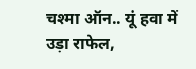चश्मा ऑन.. यूं हवा में उड़ा राफेल,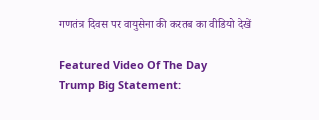गणतंत्र दिवस पर वायुसेना की करतब का वीडियो देखें

Featured Video Of The Day
Trump Big Statement: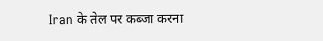Iran के तेल पर कब्जा करना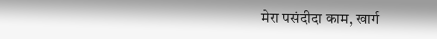मेरा पसंदीदा काम, खार्ग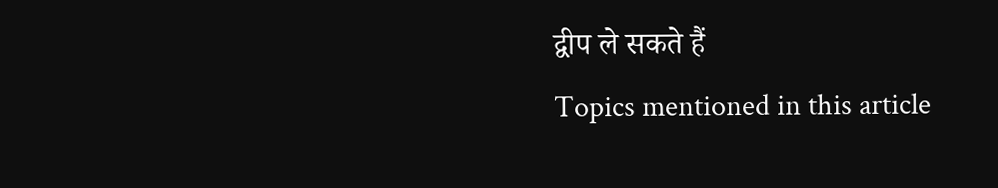द्वीप ले सकते हैं
Topics mentioned in this article